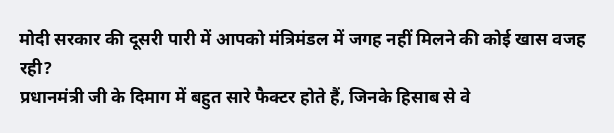मोदी सरकार की दूसरी पारी में आपको मंत्रिमंडल में जगह नहीं मिलने की कोई खास वजह रही?
प्रधानमंत्री जी के दिमाग में बहुत सारे फैक्टर होते हैं, जिनके हिसाब से वे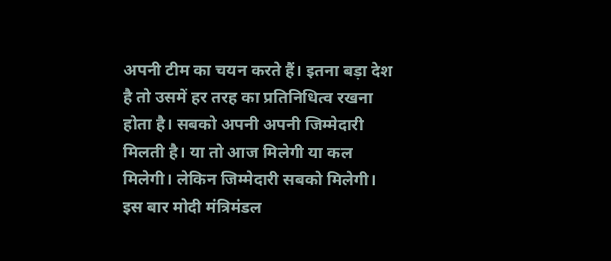अपनी टीम का चयन करते हैं। इतना बड़ा देश है तो उसमें हर तरह का प्रतिनिधित्व रखना होता है। सबको अपनी अपनी जिम्मेदारी मिलती है। या तो आज मिलेगी या कल मिलेगी। लेकिन जिम्मेदारी सबको मिलेगी।
इस बार मोदी मंत्रिमंडल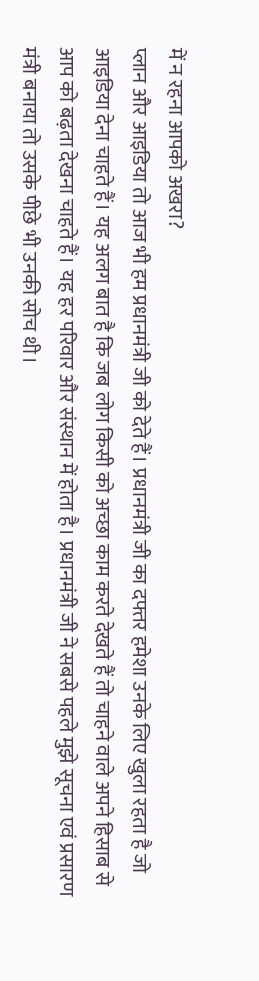में न रहना आपको अखरा?
प्लान और आइडिया तो आज भी हम प्रधानमंत्री जी को देते हैं। प्रधानमंत्री जी का दफ्तर हमेशा उनके लिए खुला रहता है जो आइडिया देना चाहते हैं। यह अलग बात है कि जब लोग किसी को अच्छा काम करते देखते हैं तो चाहने वाले अपने हिसाब से आप को बढ़ता देखना चाहते हैं। यह हर परिवार और संस्थान में होता है। प्रधानमंत्री जी ने सबसे पहले मुझे सूचना एवं प्रसारण मंत्री बनाया तो उसके पीछे भी उनकी सोच थी।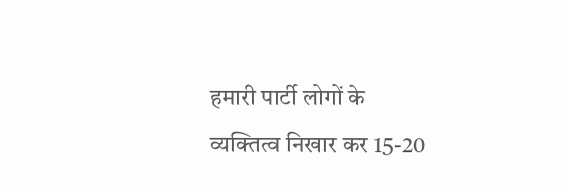हमारी पार्टी लोगों के व्यक्तित्व निखार कर 15-20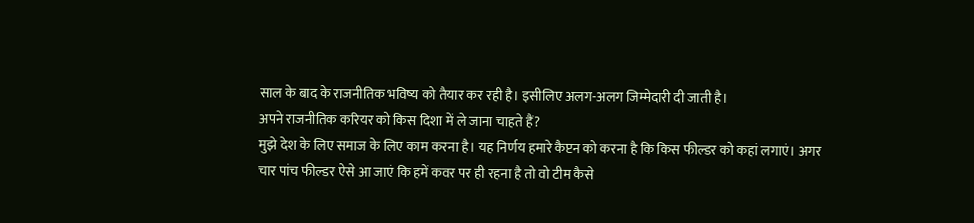साल के बाद के राजनीतिक भविष्य को तैयार कर रही है। इसीलिए अलग-अलग जिम्मेदारी दी जाती है।
अपने राजनीतिक करियर को किस दिशा में ले जाना चाहते हैं?
मुझे देश के लिए समाज के लिए काम करना है। यह निर्णय हमारे कैप्टन को करना है कि किस फील्डर को कहां लगाएं। अगर चार पांच फील्डर ऐसे आ जाएं कि हमें कवर पर ही रहना है तो वो टीम कैसे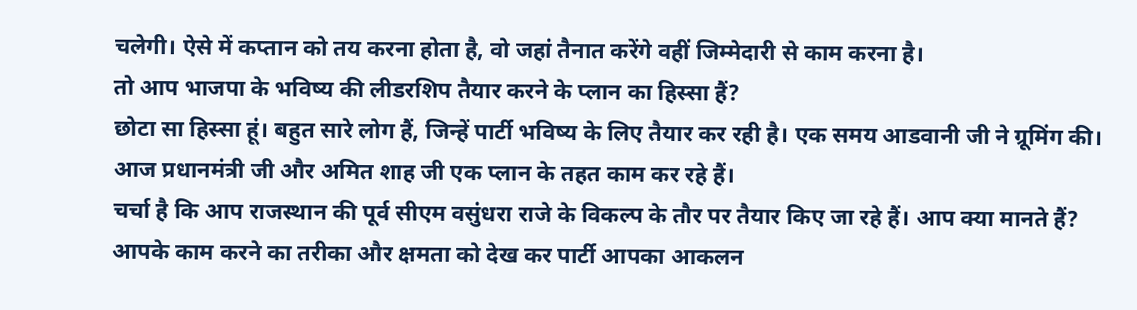चलेगी। ऐसे में कप्तान को तय करना होता है, वो जहां तैनात करेंगे वहीं जिम्मेदारी से काम करना है।
तो आप भाजपा के भविष्य की लीडरशिप तैयार करने के प्लान का हिस्सा हैं?
छोटा सा हिस्सा हूं। बहुत सारे लोग हैं, जिन्हें पार्टी भविष्य के लिए तैयार कर रही है। एक समय आडवानी जी ने ग्रूमिंग की। आज प्रधानमंत्री जी और अमित शाह जी एक प्लान के तहत काम कर रहे हैं।
चर्चा है कि आप राजस्थान की पूर्व सीएम वसुंधरा राजे के विकल्प के तौर पर तैयार किए जा रहे हैं। आप क्या मानते हैं?
आपके काम करने का तरीका और क्षमता को देख कर पार्टी आपका आकलन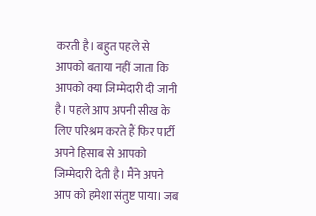करती है। बहुत पहले से आपको बताया नहीं जाता कि आपको क्या जिम्मेदारी दी जानी है। पहले आप अपनी सीख के लिए परिश्रम करते हैं फिर पार्टी अपने हिसाब से आपको जिम्मेदारी देती है। मैंने अपने आप को हमेशा संतुष्ट पाया। जब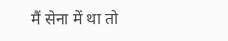मैं सेना में था तो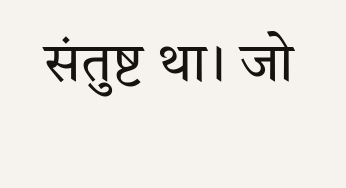संतुष्ट था। जो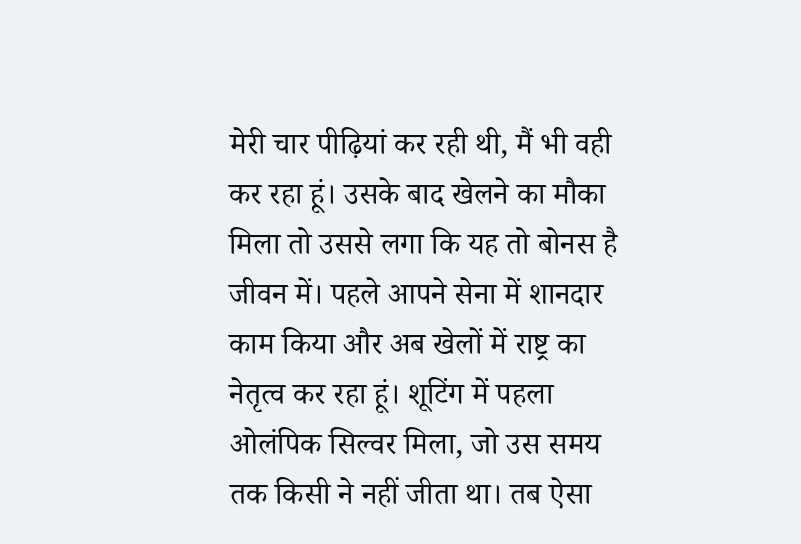मेरी चार पीढ़ियां कर रही थी, मैं भी वही कर रहा हूं। उसके बाद खेलने का मौका मिला तो उससे लगा कि यह तो बोनस है जीवन में। पहले आपने सेना में शानदार काम किया और अब खेलों में राष्ट्र का नेतृत्व कर रहा हूं। शूटिंग में पहला ओलंपिक सिल्वर मिला, जो उस समय तक किसी ने नहीं जीता था। तब ऐसा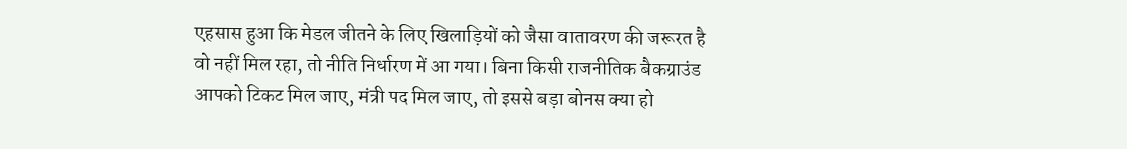एहसास हुआ कि मेडल जीतने के लिए खिलाड़ियों को जैसा वातावरण की जरूरत है वो नहीं मिल रहा, तो नीति निर्धारण में आ गया। बिना किसी राजनीतिक बैकग्राउंड आपको टिकट मिल जाए, मंत्री पद मिल जाए, तो इससे बड़ा बोनस क्या हो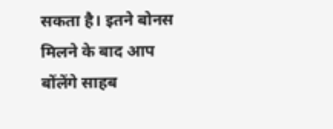सकता है। इतने बोनस मिलने के बाद आप बोंलेंगे साहब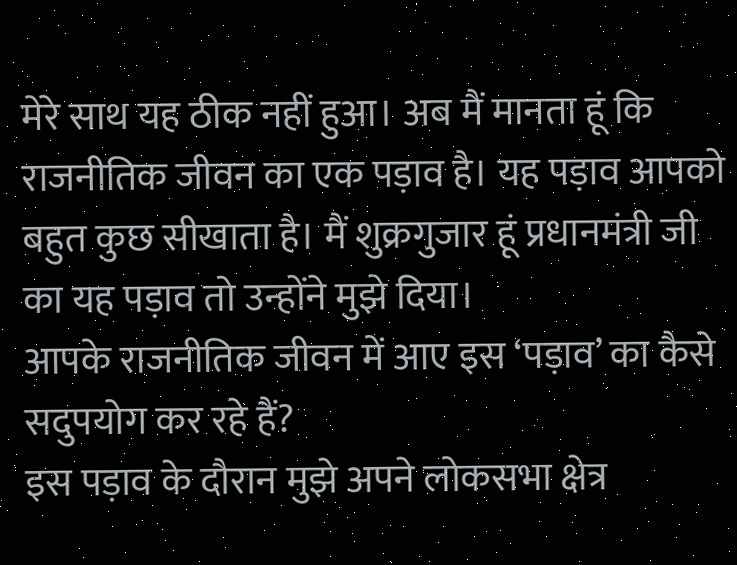मेरे साथ यह ठीक नहीं हुआ। अब मैं मानता हूं कि राजनीतिक जीवन का एक पड़ाव है। यह पड़ाव आपको बहुत कुछ सीखाता है। मैं शुक्रगुजार हूं प्रधानमंत्री जी का यह पड़ाव तो उन्होंने मुझे दिया।
आपके राजनीतिक जीवन में आए इस ‘पड़ाव’ का कैसे सदुपयोग कर रहे हैं?
इस पड़ाव के दौरान मुझे अपने लोकसभा क्षेत्र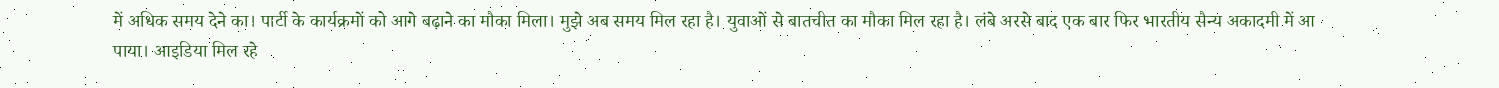में अधिक समय देने का। पार्टी के कार्यक्रमों को आगे बढ़ाने का मौका मिला। मुझे अब समय मिल रहा है। युवाओं से बातचीत का मौका मिल रहा है। लंबे अरसे बाद एक बार फिर भारतीय सैन्य अकादमी में आ पाया। आइडिया मिल रहे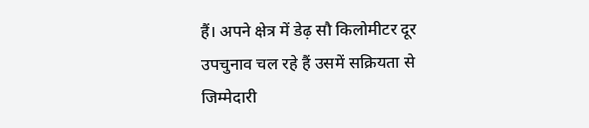हैं। अपने क्षेत्र में डेढ़ सौ किलोमीटर दूर उपचुनाव चल रहे हैं उसमें सक्रियता से जिम्मेदारी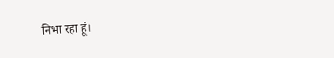निभा रहा हूं।